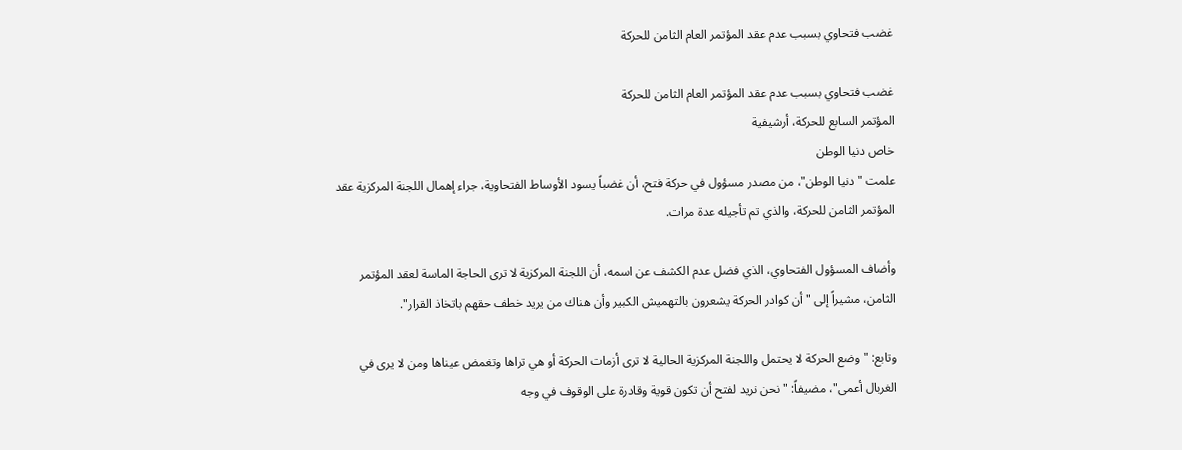غضب فتحاوي بسبب عدم عقد المؤتمر العام الثامن للحركة

غضب فتحاوي بسبب عدم عقد المؤتمر العام الثامن للحركة
المؤتمر السابع للحركة، أرشيفية
خاص دنيا الوطن
علمت "دنيا الوطن"، من مصدر مسؤول في حركة فتح، أن غضباً يسود الأوساط الفتحاوية، جراء إهمال اللجنة المركزية عقد المؤتمر الثامن للحركة، والذي تم تأجيله عدة مرات.

وأضاف المسؤول الفتحاوي، الذي فضل عدم الكشف عن اسمه، أن اللجنة المركزية لا ترى الحاجة الماسة لعقد المؤتمر الثامن، مشيراً إلى "أن كوادر الحركة يشعرون بالتهميش الكبير وأن هناك من يريد خطف حقهم باتخاذ القرار".

وتابع: "وضع الحركة لا يحتمل واللجنة المركزية الحالية لا ترى أزمات الحركة أو هي تراها وتغمض عيناها ومن لا يرى في الغربال أعمى"، مضيفاً: "نحن نريد لفتح أن تكون قوية وقادرة على الوقوف في وجه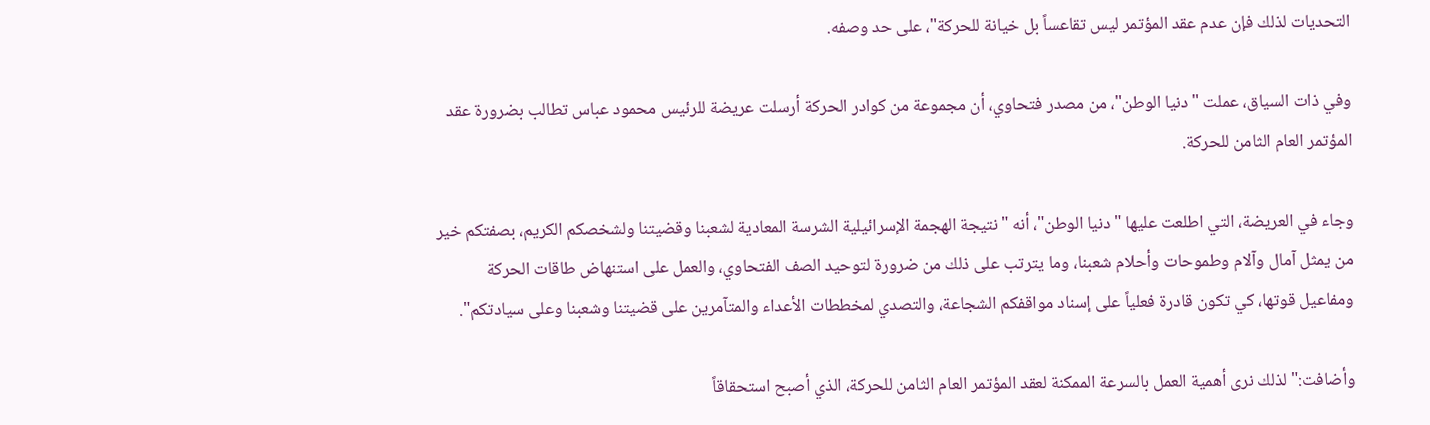التحديات لذلك فإن عدم عقد المؤتمر ليس تقاعساً بل خيانة للحركة"، على حد وصفه.

وفي ذات السياق، عملت "دنيا الوطن"، من مصدر فتحاوي، أن مجموعة من كوادر الحركة أرسلت عريضة للرئيس محمود عباس تطالب بضرورة عقد المؤتمر العام الثامن للحركة.

وجاء في العريضة، التي اطلعت عليها "دنيا الوطن"، أنه "نتيجة الهجمة الإسرائيلية الشرسة المعادية لشعبنا وقضيتنا ولشخصكم الكريم، بصفتكم خير من يمثل آمال وآلام وطموحات وأحلام شعبنا، وما يترتب على ذلك من ضرورة لتوحيد الصف الفتحاوي، والعمل على استنهاض طاقات الحركة ومفاعيل قوتها، كي تكون قادرة فعلياً على إسناد مواقفكم الشجاعة، والتصدي لمخططات الأعداء والمتآمرين على قضيتنا وشعبنا وعلى سيادتكم".

وأضافت:" لذلك نرى أهمية العمل بالسرعة الممكنة لعقد المؤتمر العام الثامن للحركة، الذي أصبح استحقاقاً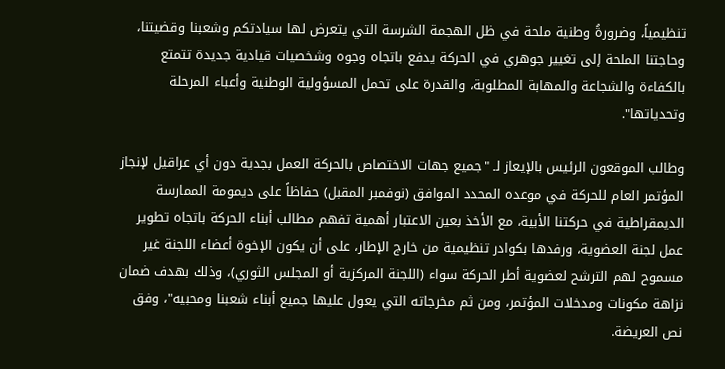تنظيمياً، وضرورةُ وطنية ملحة في ظل الهجمة الشرسة التي يتعرض لها سيادتكم وشعبنا وقضيتنا، وحاجتنا الملحة إلى تغيير جوهري في الحركة يدفع باتجاه وجوه وشخصيات قيادية جديدة تتمتع بالكفاءة والشجاعة والمهابة المطلوبة، والقدرة على تحمل المسؤولية الوطنية وأعباء المرحلة وتحدياتها".

وطالب الموقعون الرئيس بالإيعاز لـ "جميع جهات الاختصاص بالحركة العمل بجدية دون أي عراقيل لإنجاز المؤتمر العام للحركة في موعده المحدد الموافق (نوفمبر المقبل) حفاظاً على ديمومة الممارسة الديمقراطية في حركتنا الأبية، مع الأخذ بعين الاعتبار أهمية تفهم مطالب أبناء الحركة باتجاه تطوير عمل لجنة العضوية، ورفدها بكوادر تنظيمية من خارج الإطار، على أن يكون الإخوة أعضاء اللجنة غير مسموح لهم الترشح لعضوية أطر الحركة سواء (اللجنة المركزية أو المجلس الثوري)، وذلك بهدف ضمان نزاهة مكونات ومدخلات المؤتمر، ومن ثم مخرجاته التي يعول عليها جميع أبناء شعبنا ومحبيه"، وفق نص العريضة.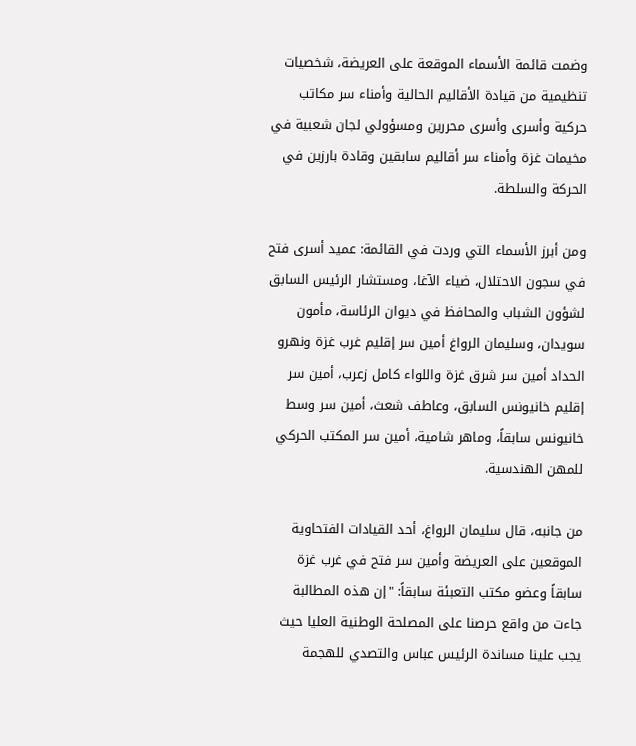وضمت قائمة الأسماء الموقعة على العريضة، شخصيات تنظيمية من قيادة الأقاليم الحالية وأمناء سر مكاتب حركية وأسرى وأسرى محررين ومسؤولي لجان شعبية في مخيمات غزة وأمناء سر أقاليم سابقين وقادة بارزين في الحركة والسلطة.

ومن أبرز الأسماء التي وردت في القائمة: عميد أسرى فتح في سجون الاحتلال، ضياء الآغا، ومستشار الرئيس السابق لشؤون الشباب والمحافظ في ديوان الرئاسة، مأمون سويدان، وسليمان الرواغ أمين سر إقليم غرب غزة ونهرو الحداد أمين سر شرق غزة واللواء كامل زعرب، أمين سر إقليم خانيونس السابق، وعاطف شعث، أمين سر وسط خانيونس سابقاً، وماهر شامية، أمين سر المكتب الحركي للمهن الهندسية.

من جانبه، قال سليمان الرواغ، أحد القيادات الفتحاوية الموقعين على العريضة وأمين سر فتح في غرب غزة سابقاً وعضو مكتب التعبئة سابقاً: "إن هذه المطالبة جاءت من واقع حرصنا على المصلحة الوطنية العليا حيث يجب علينا مساندة الرئيس عباس والتصدي للهجمة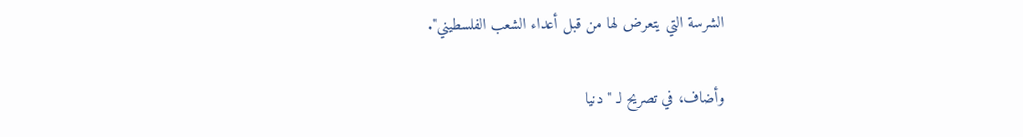الشرسة التي يتعرض لها من قبل أعداء الشعب الفلسطيني".

وأضاف، في تصريح لـ "دنيا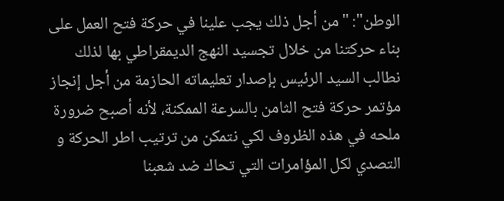الوطن": "من أجل ذلك يجب علينا في حركة فتح العمل على بناء حركتنا من خلال تجسيد النهج الديمقراطي بها لذلك نطالب السيد الرئيس بإصدار تعليماته الحازمة من أجل إنجاز مؤتمر حركة فتح الثامن بالسرعة الممكنة، لأنه أصبح ضرورة ملحه في هذه الظروف لكي نتمكن من ترتيب اطر الحركة و التصدي لكل المؤامرات التي تحاك ضد شعبنا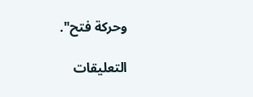وحركة فتح".

التعليقات